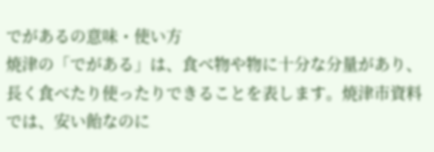でがあるの意味・使い方
焼津の「でがある」は、食べ物や物に十分な分量があり、長く食べたり使ったりできることを表します。焼津市資料では、安い飴なのに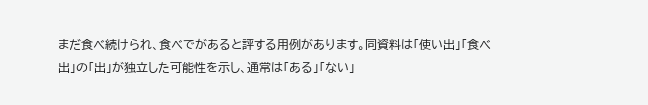まだ食べ続けられ、食べでがあると評する用例があります。同資料は「使い出」「食べ出」の「出」が独立した可能性を示し、通常は「ある」「ない」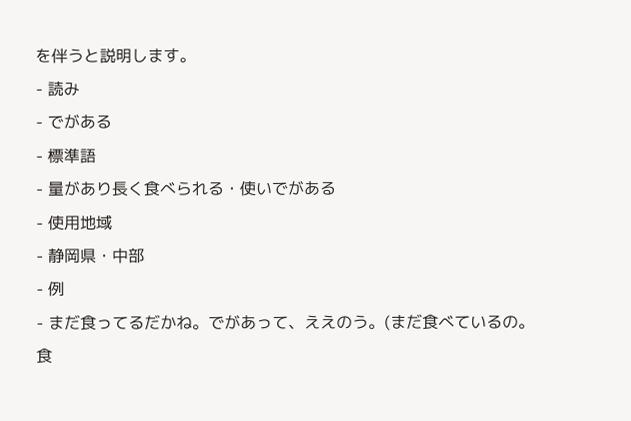を伴うと説明します。
- 読み
- でがある
- 標準語
- 量があり長く食べられる・使いでがある
- 使用地域
- 静岡県・中部
- 例
- まだ食ってるだかね。でがあって、ええのう。(まだ食べているの。食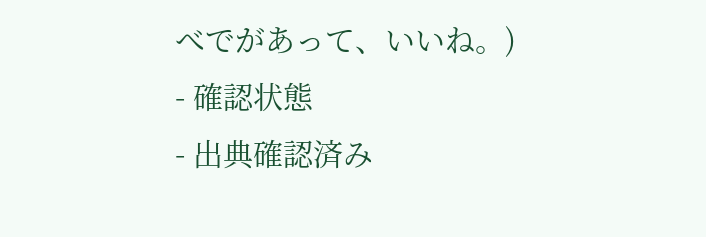べでがあって、いいね。)
- 確認状態
- 出典確認済み